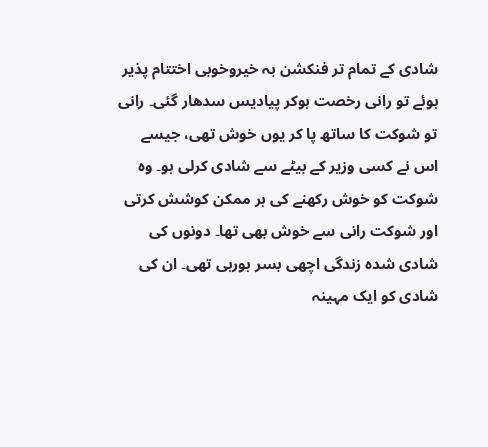شادی کے تمام تر فنکشن بہ خیروخوبی اختتام پذیر ہوئے تو رانی رخصت ہوکر پیادیس سدھار گئی۔ رانی تو شوکت کا ساتھ پا کر یوں خوش تھی، جیسے اس نے کسی وزیر کے بیٹے سے شادی کرلی ہو۔ وہ شوکت کو خوش رکھنے کی ہر ممکن کوشش کرتی اور شوکت رانی سے خوش بھی تھا۔ دونوں کی شادی شدہ زندگی اچھی بسر ہورہی تھی۔ ان کی شادی کو ایک مہینہ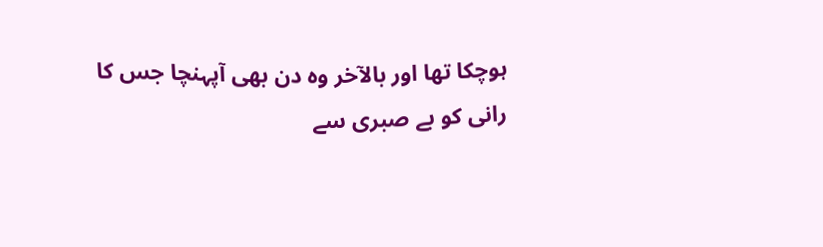ہوچکا تھا اور بالآخر وہ دن بھی آپہنچا جس کا رانی کو بے صبری سے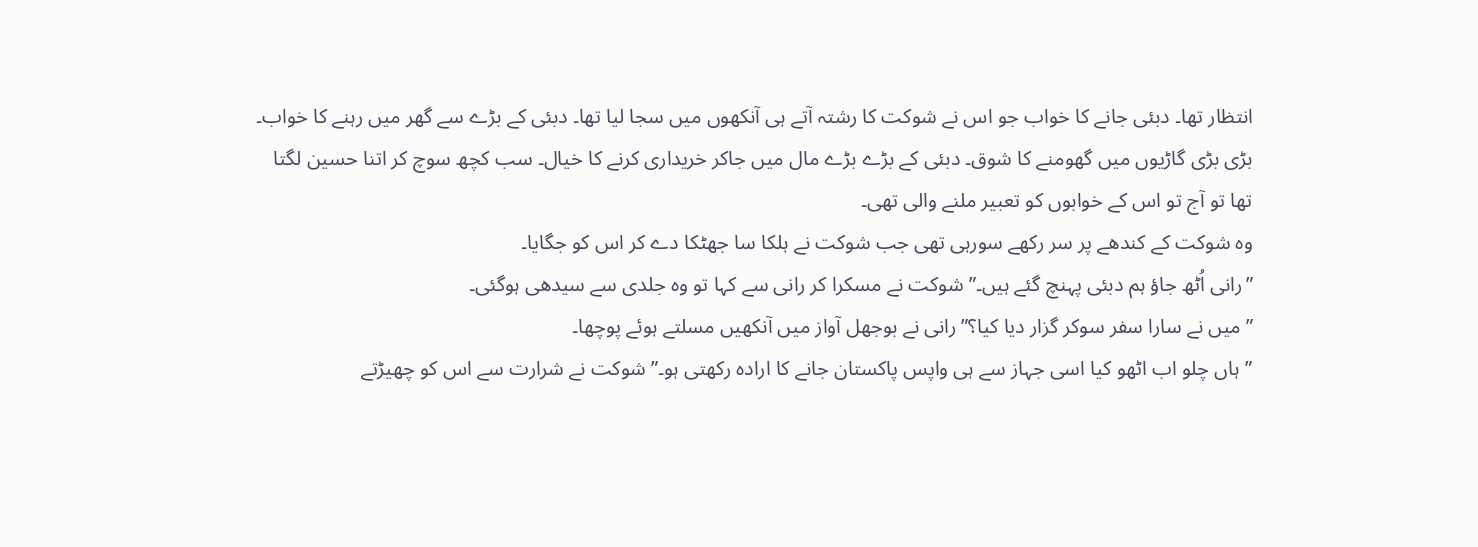انتظار تھا۔ دبئی جانے کا خواب جو اس نے شوکت کا رشتہ آتے ہی آنکھوں میں سجا لیا تھا۔ دبئی کے بڑے سے گھر میں رہنے کا خواب۔ بڑی بڑی گاڑیوں میں گھومنے کا شوق۔ دبئی کے بڑے بڑے مال میں جاکر خریداری کرنے کا خیال۔ سب کچھ سوچ کر اتنا حسین لگتا تھا تو آج تو اس کے خوابوں کو تعبیر ملنے والی تھی۔
وہ شوکت کے کندھے پر سر رکھے سورہی تھی جب شوکت نے ہلکا سا جھٹکا دے کر اس کو جگایا۔
”رانی اُٹھ جاؤ ہم دبئی پہنچ گئے ہیں۔” شوکت نے مسکرا کر رانی سے کہا تو وہ جلدی سے سیدھی ہوگئی۔
”میں نے سارا سفر سوکر گزار دیا کیا؟” رانی نے بوجھل آواز میں آنکھیں مسلتے ہوئے پوچھا۔
”ہاں چلو اب اٹھو کیا اسی جہاز سے ہی واپس پاکستان جانے کا ارادہ رکھتی ہو۔” شوکت نے شرارت سے اس کو چھیڑتے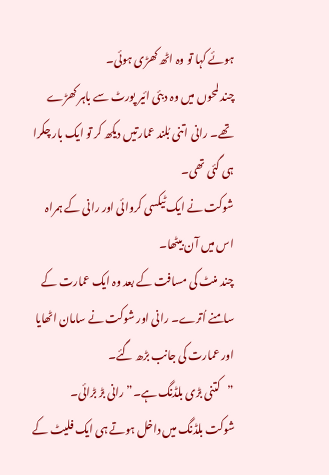ہوئے کہا تو وہ اٹھ کھڑی ہوئی۔
چند لمحوں میں وہ دبئی ائیر پورٹ سے باہر کھڑے تھے۔ رانی اتنی بُلند عمارتیں دیکھ کر تو ایک بار چکرا ہی گئی تھی۔
شوکت نے ایک ٹیکسی کروائی اور رانی کے ہمراہ اس میں آن بیٹھا۔
چند منٹ کی مسافت کے بعد وہ ایک عمارت کے سامنے اُترے۔ رانی اور شوکت نے سامان اٹھایا اور عمارت کی جانب بڑھ گئے۔
”کتنی بڑی بلڈنگ ہے۔” رانی بڑ بڑائی۔
شوکت بلڈنگ میں داخل ہوتے ہی ایک فلیٹ کے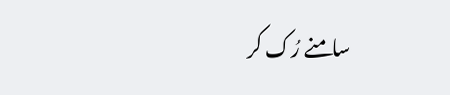سامنے رُک کر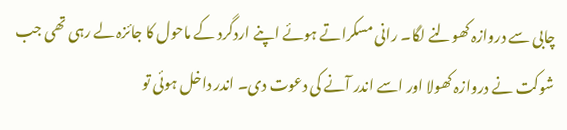چابی سے دروازہ کھولنے لگا۔ رانی مسکراتے ہوئے اپنے اردگرد کے ماحول کا جائزہ لے رہی تھی جب شوکت نے دروازہ کھولا اور اسے اندر آنے کی دعوت دی۔ اندر داخل ہوئی تو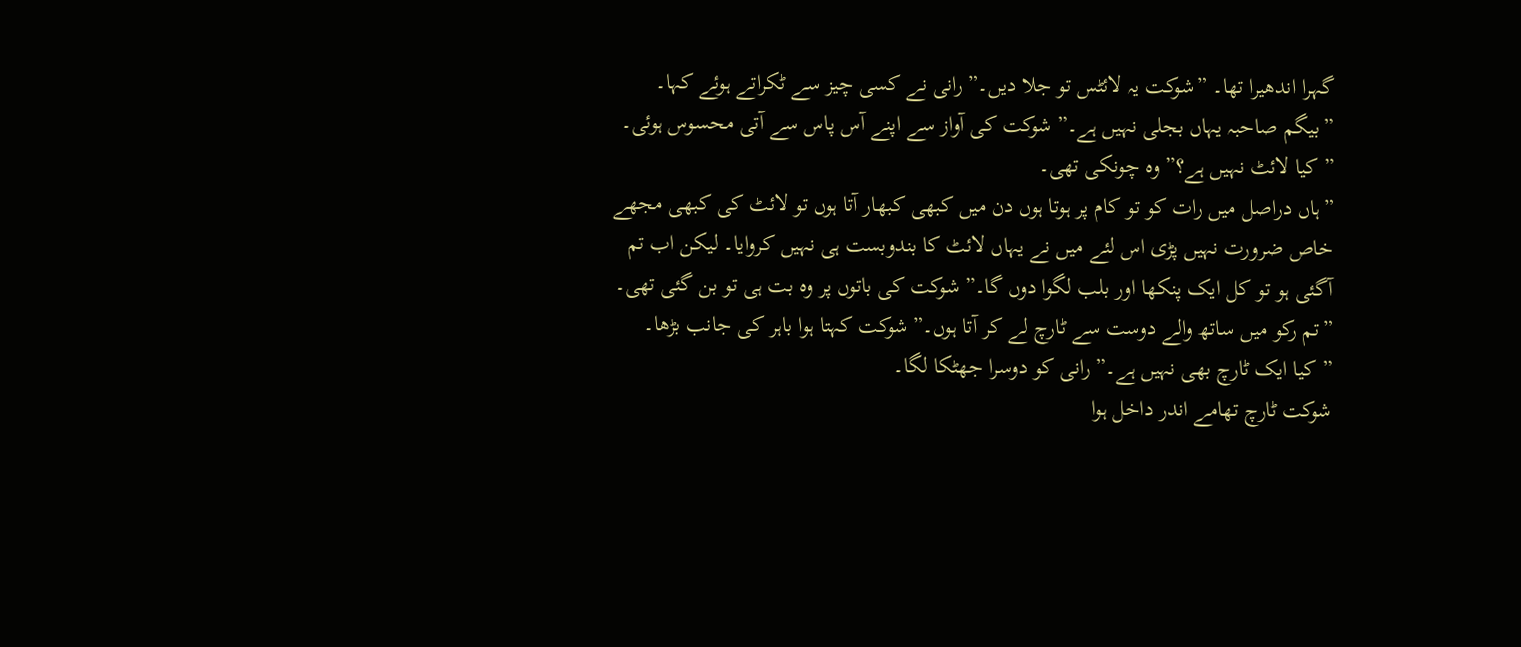گہرا اندھیرا تھا۔ ”شوکت یہ لائٹس تو جلا دیں۔” رانی نے کسی چیز سے ٹکراتے ہوئے کہا۔
”بیگم صاحبہ یہاں بجلی نہیں ہے۔” شوکت کی آواز سے اپنے آس پاس سے آتی محسوس ہوئی۔
”کیا لائٹ نہیں ہے؟” وہ چونکی تھی۔
”ہاں دراصل میں رات کو تو کام پر ہوتا ہوں دن میں کبھی کبھار آتا ہوں تو لائٹ کی کبھی مجھے خاص ضرورت نہیں پڑی اس لئے میں نے یہاں لائٹ کا بندوبست ہی نہیں کروایا۔ لیکن اب تم آگئی ہو تو کل ایک پنکھا اور بلب لگوا دوں گا۔” شوکت کی باتوں پر وہ بت ہی تو بن گئی تھی۔
”تم رکو میں ساتھ والے دوست سے ٹارچ لے کر آتا ہوں۔” شوکت کہتا ہوا باہر کی جانب بڑھا۔
”کیا ایک ٹارچ بھی نہیں ہے۔” رانی کو دوسرا جھٹکا لگا۔
شوکت ٹارچ تھامے اندر داخل ہوا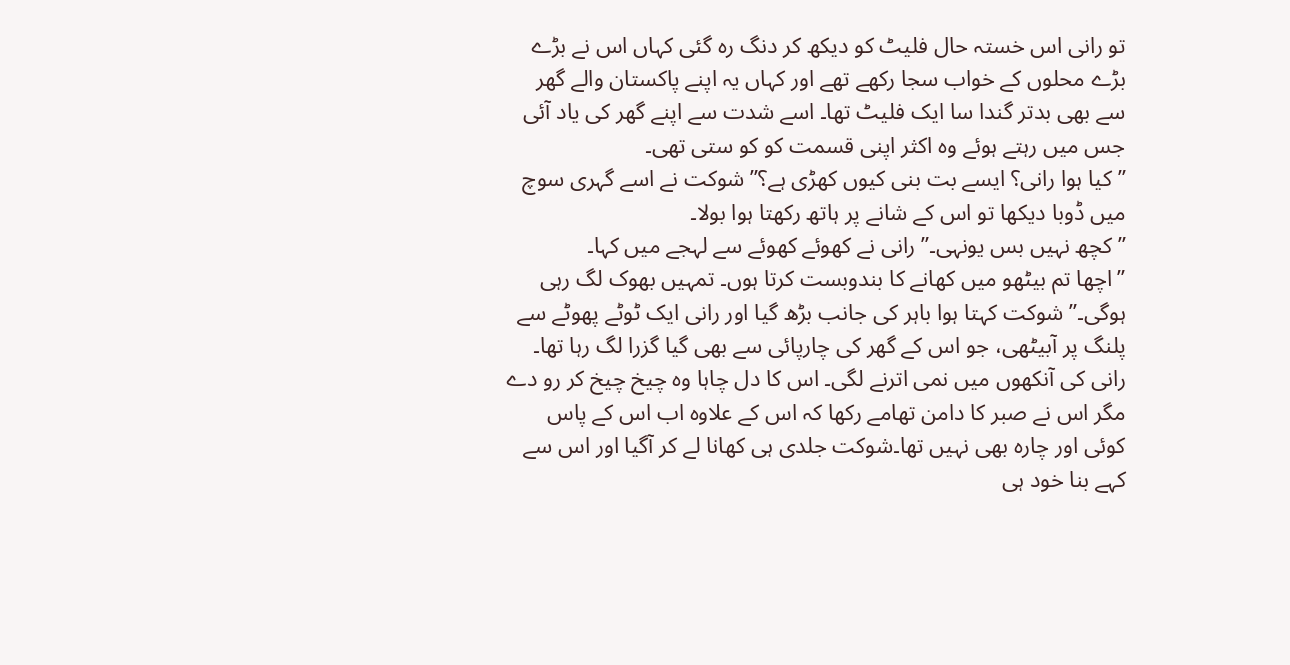تو رانی اس خستہ حال فلیٹ کو دیکھ کر دنگ رہ گئی کہاں اس نے بڑے بڑے محلوں کے خواب سجا رکھے تھے اور کہاں یہ اپنے پاکستان والے گھر سے بھی بدتر گندا سا ایک فلیٹ تھا۔ اسے شدت سے اپنے گھر کی یاد آئی جس میں رہتے ہوئے وہ اکثر اپنی قسمت کو کو ستی تھی۔
”کیا ہوا رانی؟ ایسے بت بنی کیوں کھڑی ہے؟” شوکت نے اسے گہری سوچ میں ڈوبا دیکھا تو اس کے شانے پر ہاتھ رکھتا ہوا بولا۔
”کچھ نہیں بس یونہی۔” رانی نے کھوئے کھوئے سے لہجے میں کہا۔
”اچھا تم بیٹھو میں کھانے کا بندوبست کرتا ہوں۔ تمہیں بھوک لگ رہی ہوگی۔” شوکت کہتا ہوا باہر کی جانب بڑھ گیا اور رانی ایک ٹوٹے پھوٹے سے پلنگ پر آبیٹھی، جو اس کے گھر کی چارپائی سے بھی گیا گزرا لگ رہا تھا۔ رانی کی آنکھوں میں نمی اترنے لگی۔ اس کا دل چاہا وہ چیخ چیخ کر رو دے مگر اس نے صبر کا دامن تھامے رکھا کہ اس کے علاوہ اب اس کے پاس کوئی اور چارہ بھی نہیں تھا۔شوکت جلدی ہی کھانا لے کر آگیا اور اس سے کہے بنا خود ہی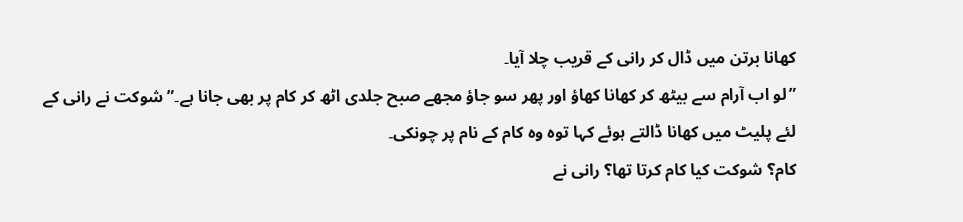کھانا برتن میں ڈال کر رانی کے قریب چلا آیا۔
”لو اب آرام سے بیٹھ کر کھانا کھاؤ اور پھر سو جاؤ مجھے صبح جلدی اٹھ کر کام پر بھی جانا ہے۔” شوکت نے رانی کے لئے پلیٹ میں کھانا ڈالتے ہوئے کہا توہ وہ کام کے نام پر چونکی۔
کام؟ شوکت کیا کام کرتا تھا؟ رانی نے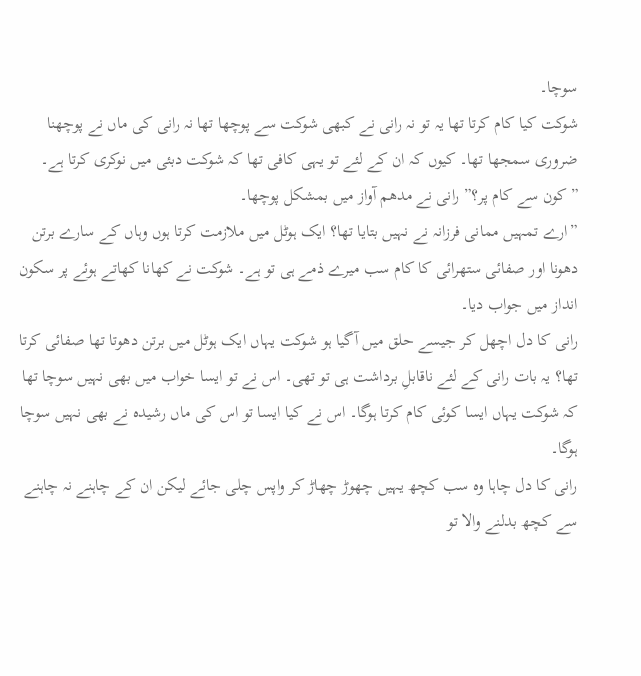سوچا۔
شوکت کیا کام کرتا تھا یہ تو نہ رانی نے کبھی شوکت سے پوچھا تھا نہ رانی کی ماں نے پوچھنا ضروری سمجھا تھا۔ کیوں کہ ان کے لئے تو یہی کافی تھا کہ شوکت دبئی میں نوکری کرتا ہے۔
”کون سے کام پر؟” رانی نے مدھم آواز میں بمشکل پوچھا۔
”ارے تمہیں ممانی فرزانہ نے نہیں بتایا تھا؟ ایک ہوٹل میں ملازمت کرتا ہوں وہاں کے سارے برتن دھونا اور صفائی ستھرائی کا کام سب میرے ذمے ہی تو ہے۔ شوکت نے کھانا کھاتے ہوئے پر سکون انداز میں جواب دیا۔
رانی کا دل اچھل کر جیسے حلق میں آگیا ہو شوکت یہاں ایک ہوٹل میں برتن دھوتا تھا صفائی کرتا تھا؟ یہ بات رانی کے لئے ناقابلِ برداشت ہی تو تھی۔ اس نے تو ایسا خواب میں بھی نہیں سوچا تھا کہ شوکت یہاں ایسا کوئی کام کرتا ہوگا۔ اس نے کیا ایسا تو اس کی ماں رشیدہ نے بھی نہیں سوچا ہوگا۔
رانی کا دل چاہا وہ سب کچھ یہیں چھوڑ چھاڑ کر واپس چلی جائے لیکن ان کے چاہنے نہ چاہنے سے کچھ بدلنے والا تو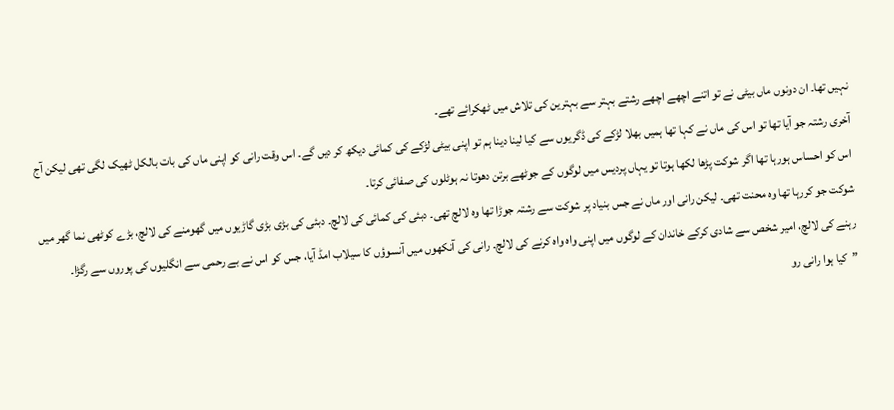نہیں تھا۔ ان دونوں ماں بیٹی نے تو اتنے اچھے اچھے رشتے بہتر سے بہترین کی تلاش میں ٹھکرائے تھے۔
آخری رشتہ جو آیا تھا تو اس کی ماں نے کہا تھا ہمیں بھلا لڑکے کی ڈگریوں سے کیا لینا دینا ہم تو اپنی بیٹی لڑکے کی کمائی دیکھ کر دیں گے۔ اس وقت رانی کو اپنی ماں کی بات بالکل ٹھیک لگی تھی لیکن آج اس کو احساس ہورہا تھا اگر شوکت پڑھا لکھا ہوتا تو یہاں پردیس میں لوگوں کے جوٹھے برتن دھوتا نہ ہوٹلوں کی صفائی کرتا۔
شوکت جو کررہا تھا وہ محنت تھی۔ لیکن رانی اور ماں نے جس بنیاد پر شوکت سے رشتہ جوڑا تھا وہ لالچ تھی۔ دبئی کی کمائی کی لالچ۔ دبئی کی بڑی بڑی گاڑیوں میں گھومنے کی لالچ، بڑے کوٹھی نما گھر میں رہنے کی لالچ، امیر شخص سے شادی کرکے خاندان کے لوگوں میں اپنی واہ واہ کرنے کی لالچ۔ رانی کی آنکھوں میں آنسوؤں کا سیلاب امڈ آیا، جس کو اس نے بے رحمی سے انگلیوں کی پوروں سے رگڑا۔
”کیا ہوا رانی رو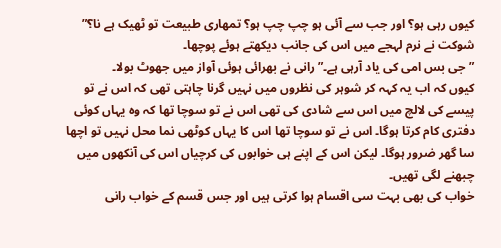کیوں رہی ہو؟ اور جب سے آئی ہو چپ چپ ہو؟ تمھاری طبیعت تو ٹھیک ہے نا؟” شوکت نے نرم لہجے میں اس کی جانب دیکھتے ہوئے پوچھا۔
”جی بس امی کی یاد آرہی ہے۔” رانی نے بھرائی ہوئی آواز میں جھوٹ بولا۔
کیوں کہ اب یہ کہہ کر شوہر کی نظروں میں نہیں گرنا چاہتی تھی کہ اس نے تو پیسے کی لالچ میں اس سے شادی کی تھی اس نے تو سوچا تھا کہ وہ یہاں کوئی دفتری کام کرتا ہوگا۔ اس نے تو سوچا تھا اس کا یہاں کوٹھی نما محل نہیں تو اچھا سا گھر ضرور ہوگا۔ لیکن اس کے اپنے ہی خوابوں کی کرچیاں اس کی آنکھوں میں چبھنے لگی تھیں۔
خواب کی بھی بہت سی اقسام ہوا کرتی ہیں اور جس قسم کے خواب رانی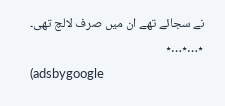نے سجائے تھے ان میں صرف لالچ تھی۔
٭…٭…٭
(adsbygoogle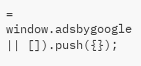= window.adsbygoogle || []).push({});